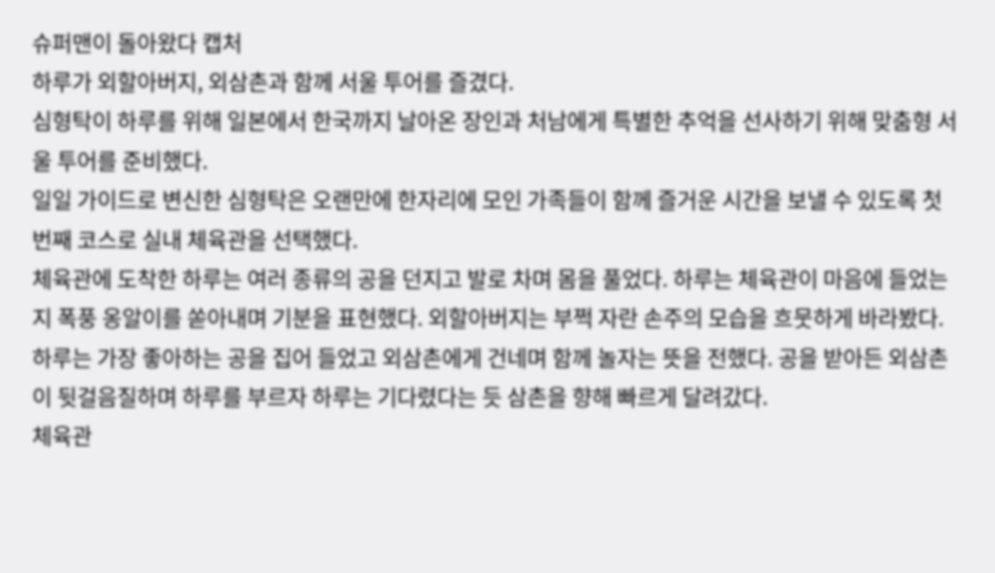슈퍼맨이 돌아왔다 캡처
하루가 외할아버지, 외삼촌과 함께 서울 투어를 즐겼다.
심형탁이 하루를 위해 일본에서 한국까지 날아온 장인과 처남에게 특별한 추억을 선사하기 위해 맞춤형 서울 투어를 준비했다.
일일 가이드로 변신한 심형탁은 오랜만에 한자리에 모인 가족들이 함께 즐거운 시간을 보낼 수 있도록 첫 번째 코스로 실내 체육관을 선택했다.
체육관에 도착한 하루는 여러 종류의 공을 던지고 발로 차며 몸을 풀었다. 하루는 체육관이 마음에 들었는지 폭풍 옹알이를 쏟아내며 기분을 표현했다. 외할아버지는 부쩍 자란 손주의 모습을 흐뭇하게 바라봤다.
하루는 가장 좋아하는 공을 집어 들었고 외삼촌에게 건네며 함께 놀자는 뜻을 전했다. 공을 받아든 외삼촌이 뒷걸음질하며 하루를 부르자 하루는 기다렸다는 듯 삼촌을 향해 빠르게 달려갔다.
체육관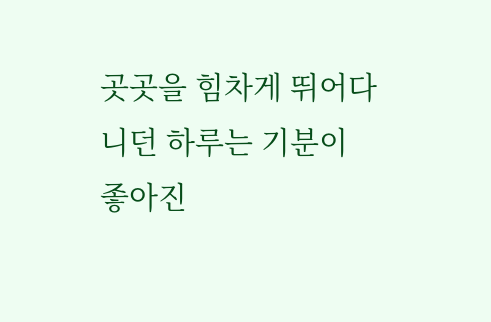곳곳을 힘차게 뛰어다니던 하루는 기분이 좋아진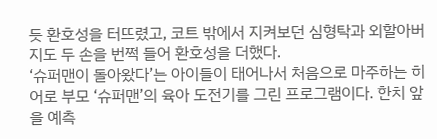듯 환호성을 터뜨렸고, 코트 밖에서 지켜보던 심형탁과 외할아버지도 두 손을 번쩍 들어 환호성을 더했다.
‘슈퍼맨이 돌아왔다’는 아이들이 태어나서 처음으로 마주하는 히어로 부모 ‘슈퍼맨’의 육아 도전기를 그린 프로그램이다. 한치 앞을 예측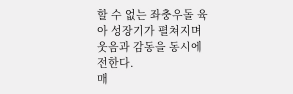할 수 없는 좌충우돌 육아 성장기가 펼쳐지며 웃음과 감동을 동시에 전한다.
매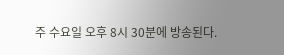주 수요일 오후 8시 30분에 방송된다.